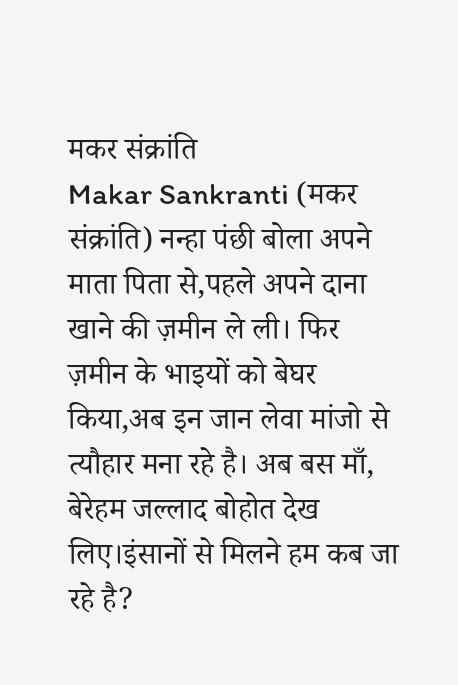मकर संक्रांति
Makar Sankranti (मकर संक्रांति) नन्हा पंछी बोला अपने माता पिता से,पहले अपने दाना खाने की ज़मीन ले ली। फिर ज़मीन के भाइयों को बेघर किया,अब इन जान लेवा मांजो से त्यौहार मना रहे है। अब बस माँ, बेरेहम जल्लाद बोहोत देख लिए।इंसानों से मिलने हम कब जा रहे है?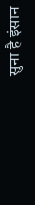सुना है इंसान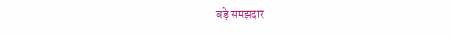बड़े समझदार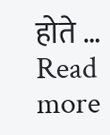होते … Read more